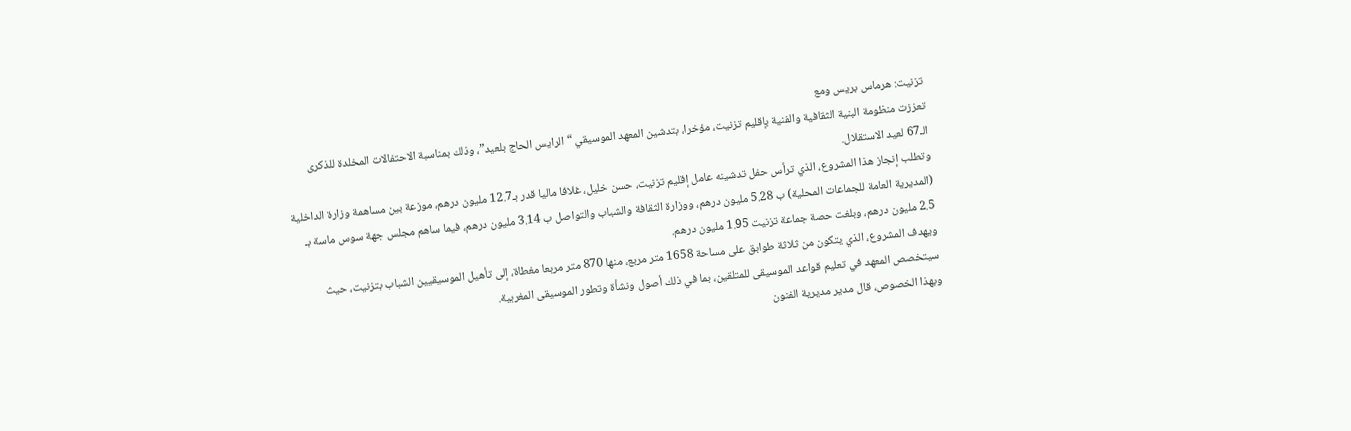تزنيت: هرماس بريس ومع
تعززت منظومة البنية الثقافية والفنية بإقليم تزنيت، مؤخرا، بتدشين المعهد الموسيقي “الرايس الحاج بلعيد”، وذلك بمناسبة الاحتفالات المخلدة للذكرى الـ67 لعيد الاستقلال.
وتطلب إنجاز هذا المشروع، الذي ترأس حفل تدشينه عامل إقليم تزنيت، حسن خليل، غلافا ماليا قدر بـ12.7 مليون درهم، موزعة بين مساهمة وزارة الداخلية (المديرية العامة للجماعات المحلية) ب 5.28 مليون درهم، ووزارة الثقافة والشباب والتواصل ب 3.14 مليون درهم، فيما ساهم مجلس جهة سوس ماسة بـ 2.5 مليون درهم، وبلغت حصة جماعة تزنيت 1.95 مليون درهم.
ويهدف المشروع، الذي يتكون من ثلاثة طوابق على مساحة 1658 متر مربع، منها 870 متر مربعا مغطاة، إلى تأهيل الموسيقيين الشباب بتزنيت، حيث سيتخصص المعهد في تعليم قواعد الموسيقى للمتلقين، بما في ذلك أصول ونشأة وتطور الموسيقى المغربية.
وبهذا الخصوص، قال مدير مديرية الفنون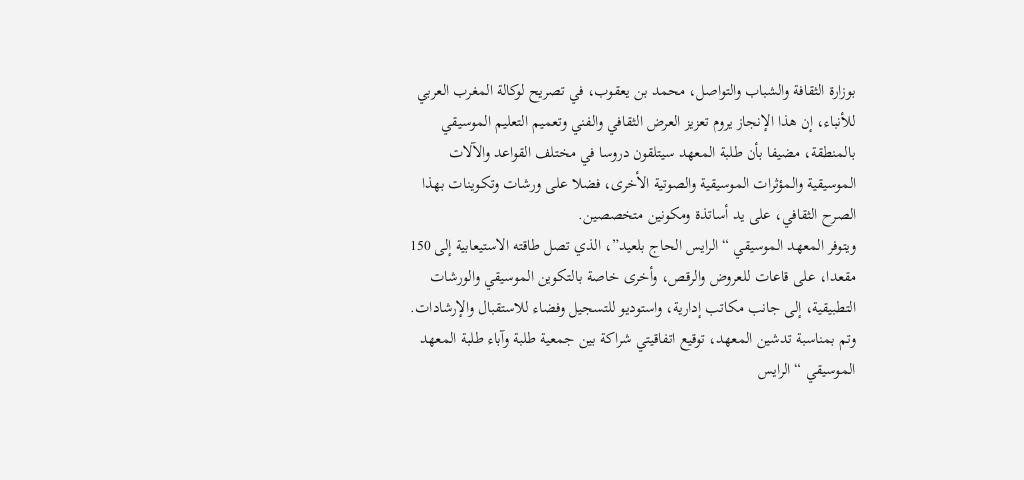بوزارة الثقافة والشباب والتواصل، محمد بن يعقوب، في تصريح لوكالة المغرب العربي للأنباء، إن هذا الإنجاز يروم تعزيز العرض الثقافي والفني وتعميم التعليم الموسيقي بالمنطقة، مضيفا بأن طلبة المعهد سيتلقون دروسا في مختلف القواعد والآلات الموسيقية والمؤثرات الموسيقية والصوتية الأخرى، فضلا على ورشات وتكوينات بهذا الصرح الثقافي، على يد أساتذة ومكونين متخصصين.
ويتوفر المعهد الموسيقي “الرايس الحاج بلعيد”، الذي تصل طاقته الاستيعابية إلى 150 مقعدا، على قاعات للعروض والرقص، وأخرى خاصة بالتكوين الموسيقي والورشات التطبيقية، إلى جانب مكاتب إدارية، واستوديو للتسجيل وفضاء للاستقبال والإرشادات.
وتم بمناسبة تدشين المعهد، توقيع اتفاقيتي شراكة بين جمعية طلبة وآباء طلبة المعهد الموسيقي “الرايس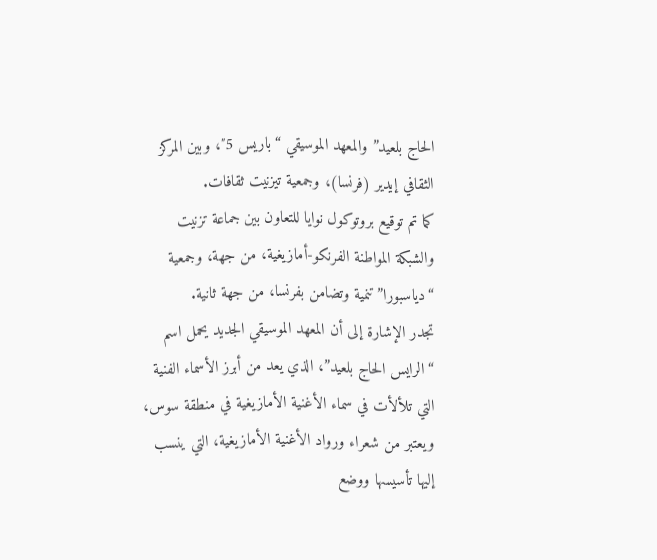الحاج بلعيد” والمعهد الموسيقي “باريس 5″، وبين المركز الثقافي إيدير (فرنسا)، وجمعية تيزنيت ثقافات.
كما تم توقيع بروتوكول نوايا للتعاون بين جماعة تزنيت والشبكة المواطنة الفرنكو-أمازيغية، من جهة، وجمعية “دياسبورا” تنمية وتضامن بفرنسا، من جهة ثانية.
تجدر الإشارة إلى أن المعهد الموسيقي الجديد يحمل اسم “الرايس الحاج بلعيد”، الذي يعد من أبرز الأسماء الفنية التي تلألأت في سماء الأغنية الأمازيغية في منطقة سوس، ويعتبر من شعراء ورواد الأغنية الأمازيغية، التي ينسب إليها تأسيسها ووضع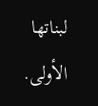لبناتها الأولى.